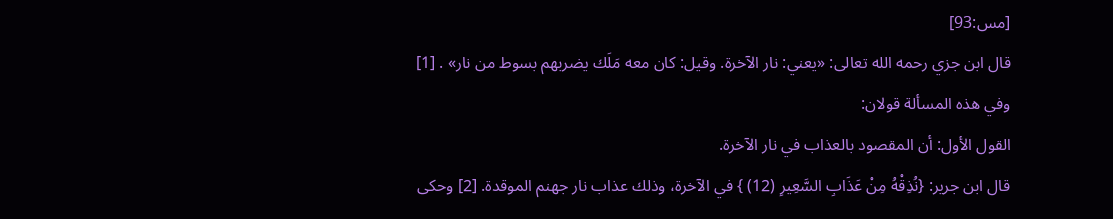[مس:93]
قال ابن جزي رحمه الله تعالى: «يعني: نار الآخرة. وقيل: كان معه مَلَك يضربهم بسوط من نار» . [1]
وفي هذه المسألة قولان:
القول الأول: أن المقصود بالعذاب في نار الآخرة.
قال ابن جرير: {نُذِقْهُ مِنْ عَذَابِ السَّعِيرِ (12) } في الآخرة، وذلك عذاب نار جهنم الموقدة. [2] وحكى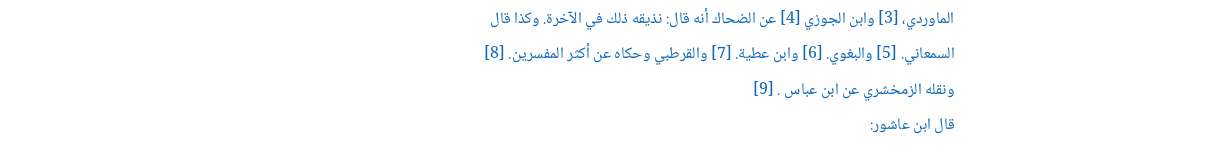الماوردي، [3] وابن الجوزي [4] عن الضحاك أنه قال: نذيقه ذلك في الآخرة. وكذا قال السمعاني. [5] والبغوي. [6] وابن عطية. [7] والقرطبي وحكاه عن أكثر المفسرين. [8] ونقله الزمخشري عن ابن عباس . [9]
قال ابن عاشور: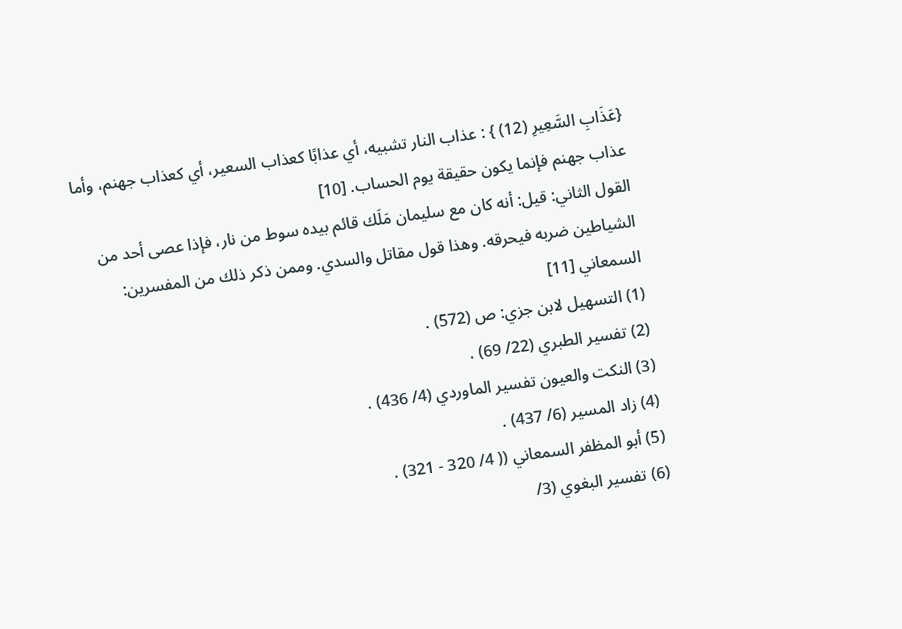{عَذَابِ السَّعِيرِ (12) } : عذاب النار تشبيه، أي عذابًا كعذاب السعير، أي كعذاب جهنم، وأما عذاب جهنم فإنما يكون حقيقة يوم الحساب. [10]
القول الثاني: قيل: أنه كان مع سليمان مَلَك قائم بيده سوط من نار، فإذا عصى أحد من الشياطين ضربه فيحرقه. وهذا قول مقاتل والسدي. وممن ذكر ذلك من المفسرين: السمعاني [11]
(1) التسهيل لابن جزي: ص (572) .
(2) تفسير الطبري (22/ 69) .
(3) النكت والعيون تفسير الماوردي (4/ 436) .
(4) زاد المسير (6/ 437) .
(5) أبو المظفر السمعاني (( 4/ 320 - 321) .
(6) تفسير البغوي (3/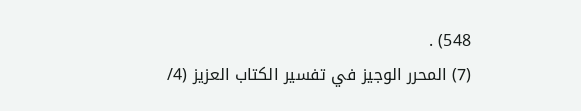548) .
(7) المحرر الوجيز في تفسير الكتاب العزيز (4/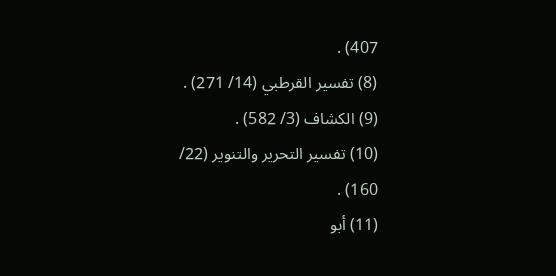407) .
(8) تفسير القرطبي (14/ 271) .
(9) الكشاف (3/ 582) .
(10) تفسير التحرير والتنوير (22/ 160) .
(11) أبو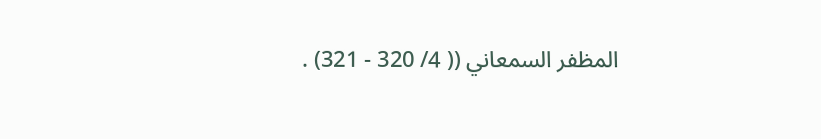المظفر السمعاني (( 4/ 320 - 321) .